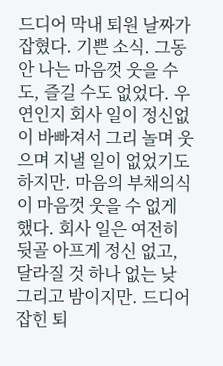드디어 막내 퇴원 날짜가 잡혔다. 기쁜 소식. 그동안 나는 마음껏 웃을 수도, 즐길 수도 없었다. 우연인지 회사 일이 정신없이 바빠져서 그리 놀며 웃으며 지낼 일이 없었기도 하지만. 마음의 부채의식이 마음껏 웃을 수 없게 했다. 회사 일은 여전히 뒷골 아프게 정신 없고, 달라질 것 하나 없는 낮 그리고 밤이지만. 드디어 잡힌 퇴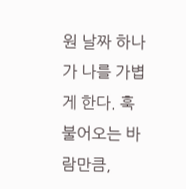원 날짜 하나가 나를 가볍게 한다. 훅 불어오는 바람만큼,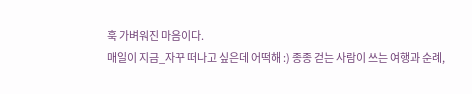훅 가벼워진 마음이다.
매일이 지금_자꾸 떠나고 싶은데 어떡해 :) 종종 걷는 사람이 쓰는 여행과 순례,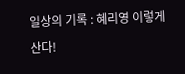일상의 기록 : 혜리영 이렇게 산다!